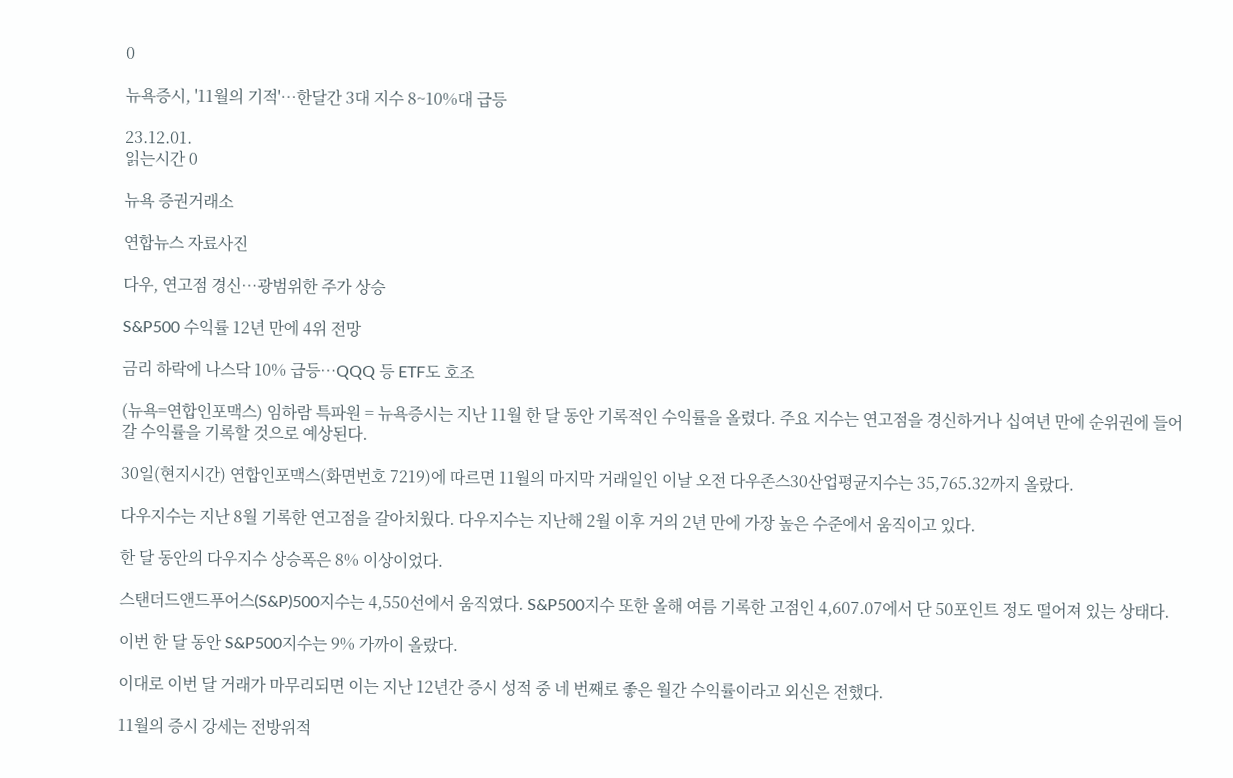0

뉴욕증시, '11월의 기적'…한달간 3대 지수 8~10%대 급등

23.12.01.
읽는시간 0

뉴욕 증권거래소

연합뉴스 자료사진

다우, 연고점 경신…광범위한 주가 상승

S&P500 수익률 12년 만에 4위 전망

금리 하락에 나스닥 10% 급등…QQQ 등 ETF도 호조

(뉴욕=연합인포맥스) 임하람 특파원 = 뉴욕증시는 지난 11월 한 달 동안 기록적인 수익률을 올렸다. 주요 지수는 연고점을 경신하거나 십여년 만에 순위권에 들어갈 수익률을 기록할 것으로 예상된다.

30일(현지시간) 연합인포맥스(화면번호 7219)에 따르면 11월의 마지막 거래일인 이날 오전 다우존스30산업평균지수는 35,765.32까지 올랐다.

다우지수는 지난 8월 기록한 연고점을 갈아치웠다. 다우지수는 지난해 2월 이후 거의 2년 만에 가장 높은 수준에서 움직이고 있다.

한 달 동안의 다우지수 상승폭은 8% 이상이었다.

스탠더드앤드푸어스(S&P)500지수는 4,550선에서 움직였다. S&P500지수 또한 올해 여름 기록한 고점인 4,607.07에서 단 50포인트 정도 떨어져 있는 상태다.

이번 한 달 동안 S&P500지수는 9% 가까이 올랐다.

이대로 이번 달 거래가 마무리되면 이는 지난 12년간 증시 성적 중 네 번째로 좋은 월간 수익률이라고 외신은 전했다.

11월의 증시 강세는 전방위적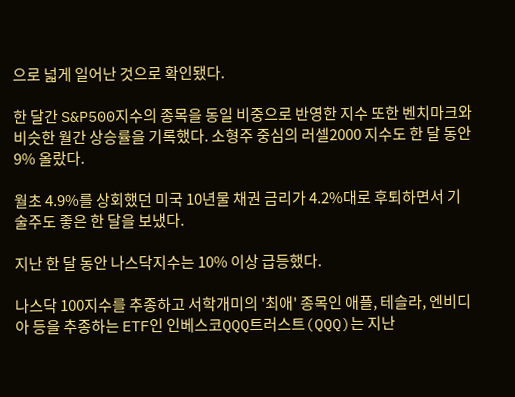으로 넓게 일어난 것으로 확인됐다.

한 달간 S&P500지수의 종목을 동일 비중으로 반영한 지수 또한 벤치마크와 비슷한 월간 상승률을 기록했다. 소형주 중심의 러셀2000 지수도 한 달 동안 9% 올랐다.

월초 4.9%를 상회했던 미국 10년물 채권 금리가 4.2%대로 후퇴하면서 기술주도 좋은 한 달을 보냈다.

지난 한 달 동안 나스닥지수는 10% 이상 급등했다.

나스닥 100지수를 추종하고 서학개미의 '최애' 종목인 애플, 테슬라, 엔비디아 등을 추종하는 ETF인 인베스코QQQ트러스트(QQQ)는 지난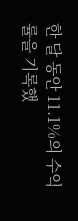한 달 동안 11.1%의 수익률을 기록했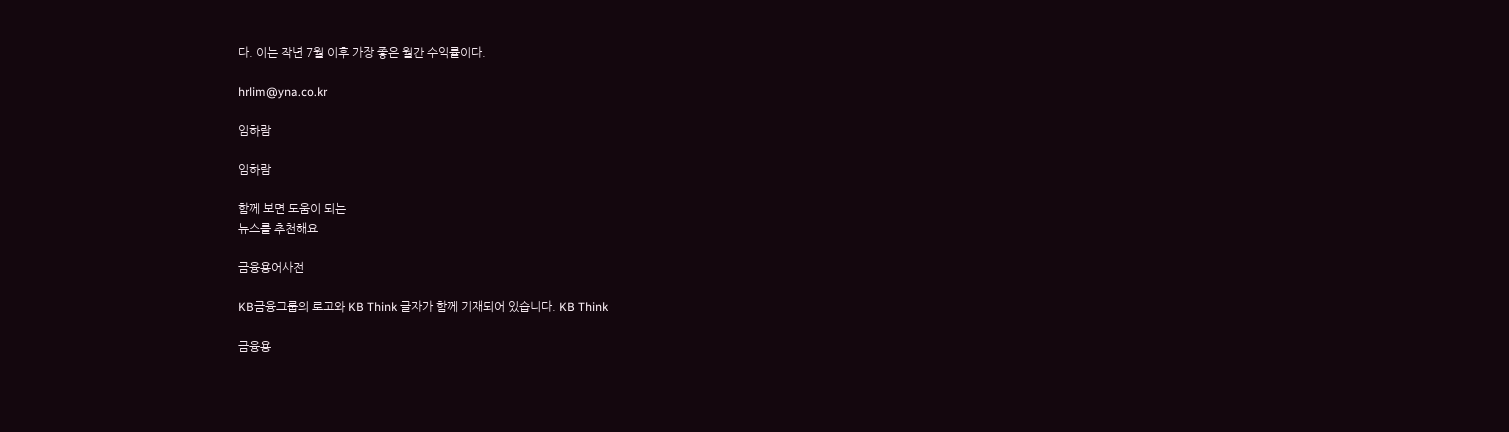다. 이는 작년 7월 이후 가장 좋은 월간 수익률이다.

hrlim@yna.co.kr

임하람

임하람

함께 보면 도움이 되는
뉴스를 추천해요

금융용어사전

KB금융그룹의 로고와 KB Think 글자가 함께 기재되어 있습니다. KB Think

금융용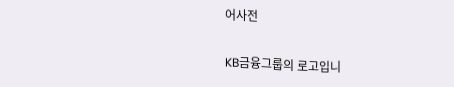어사전

KB금융그룹의 로고입니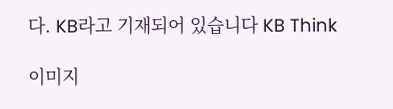다. KB라고 기재되어 있습니다 KB Think

이미지